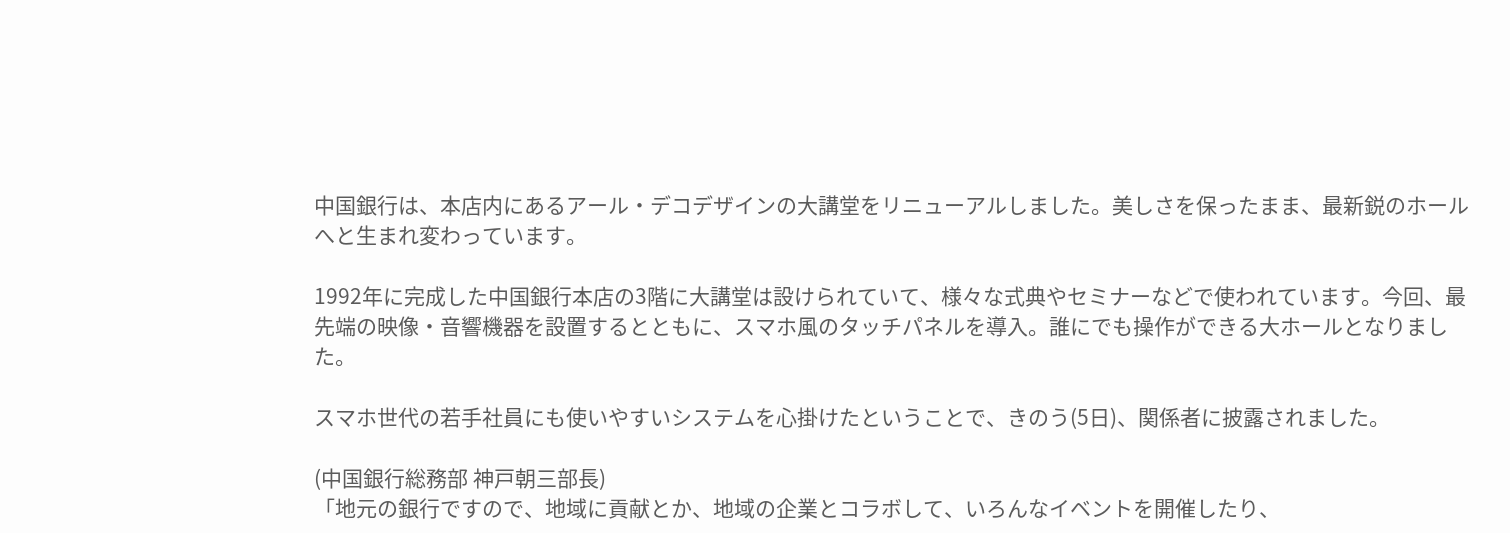中国銀行は、本店内にあるアール・デコデザインの大講堂をリニューアルしました。美しさを保ったまま、最新鋭のホールへと生まれ変わっています。

1992年に完成した中国銀行本店の3階に大講堂は設けられていて、様々な式典やセミナーなどで使われています。今回、最先端の映像・音響機器を設置するとともに、スマホ風のタッチパネルを導入。誰にでも操作ができる大ホールとなりました。

スマホ世代の若手社員にも使いやすいシステムを心掛けたということで、きのう(5日)、関係者に披露されました。

(中国銀行総務部 神戸朝三部長)
「地元の銀行ですので、地域に貢献とか、地域の企業とコラボして、いろんなイベントを開催したり、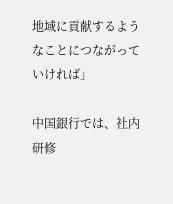地域に貢献するようなことにつながっていければ」

中国銀行では、社内研修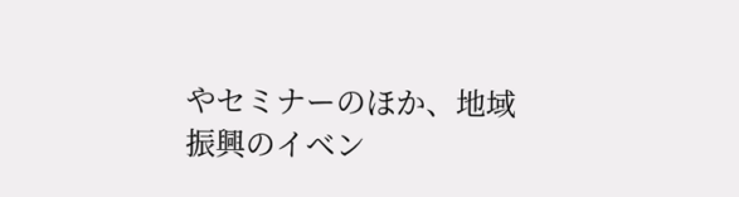やセミナーのほか、地域振興のイベン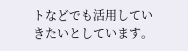トなどでも活用していきたいとしています。